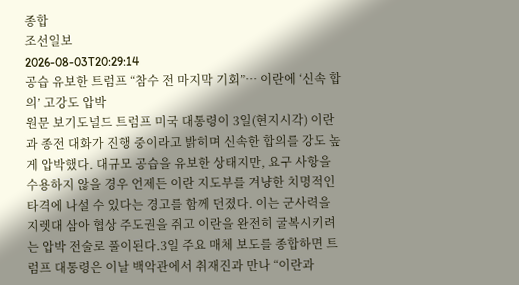종합
조선일보
2026-08-03T20:29:14
공습 유보한 트럼프 “참수 전 마지막 기회”… 이란에 ‘신속 합의’ 고강도 압박
원문 보기도널드 트럼프 미국 대통령이 3일(현지시각) 이란과 종전 대화가 진행 중이라고 밝히며 신속한 합의를 강도 높게 압박했다. 대규모 공습을 유보한 상태지만, 요구 사항을 수용하지 않을 경우 언제든 이란 지도부를 겨냥한 치명적인 타격에 나설 수 있다는 경고를 함께 던졌다. 이는 군사력을 지렛대 삼아 협상 주도권을 쥐고 이란을 완전히 굴복시키려는 압박 전술로 풀이된다.3일 주요 매체 보도를 종합하면 트럼프 대통령은 이날 백악관에서 취재진과 만나 “이란과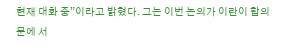현재 대화 중”이라고 밝혔다. 그는 이번 논의가 이란이 합의문에 서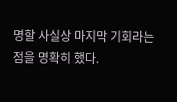명할 사실상 마지막 기회라는 점을 명확히 했다.